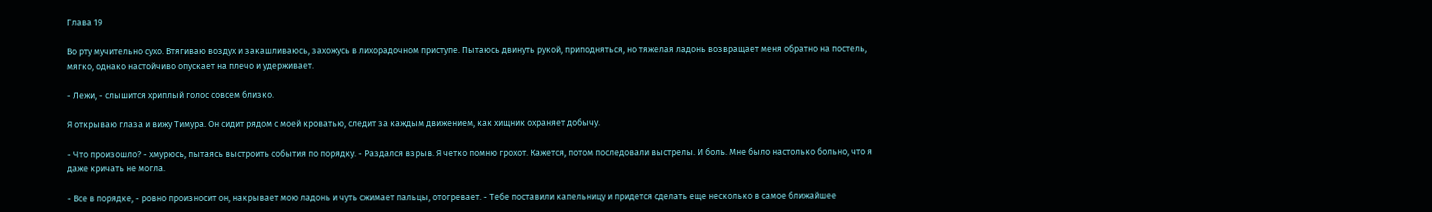Глава 19

Во рту мучительно сухо. Втягиваю воздух и закашливаюсь, захожусь в лихорадочном приступе. Пытаюсь двинуть рукой, приподняться, но тяжелая ладонь возвращает меня обратно на постель, мягко, однако настойчиво опускает на плечо и удерживает.

- Лежи, - слышится хриплый голос совсем близко.

Я открываю глаза и вижу Тимура. Он сидит рядом с моей кроватью, следит за каждым движением, как хищник охраняет добычу.

- Что произошло? - хмурюсь, пытаясь выстроить события по порядку. - Раздался взрыв. Я четко помню грохот. Кажется, потом последовали выстрелы. И боль. Мне было настолько больно, что я даже кричать не могла.

- Все в порядке, - ровно произносит он, накрывает мою ладонь и чуть сжимает пальцы, отогревает. - Тебе поставили капельницу и придется сделать еще несколько в самое ближайшее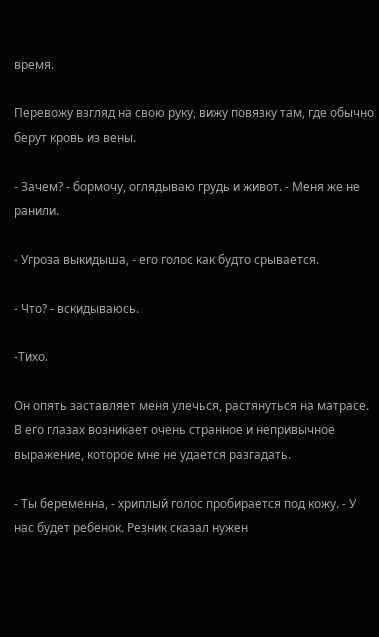время.

Перевожу взгляд на свою руку, вижу повязку там, где обычно берут кровь из вены.

- Зачем? - бормочу, оглядываю грудь и живот. - Меня же не ранили.

- Угроза выкидыша, - его голос как будто срывается.

- Что? - вскидываюсь.

-Тихо.

Он опять заставляет меня улечься, растянуться на матрасе. В его глазах возникает очень странное и непривычное выражение, которое мне не удается разгадать.

- Ты беременна, - хриплый голос пробирается под кожу. - У нас будет ребенок. Резник сказал нужен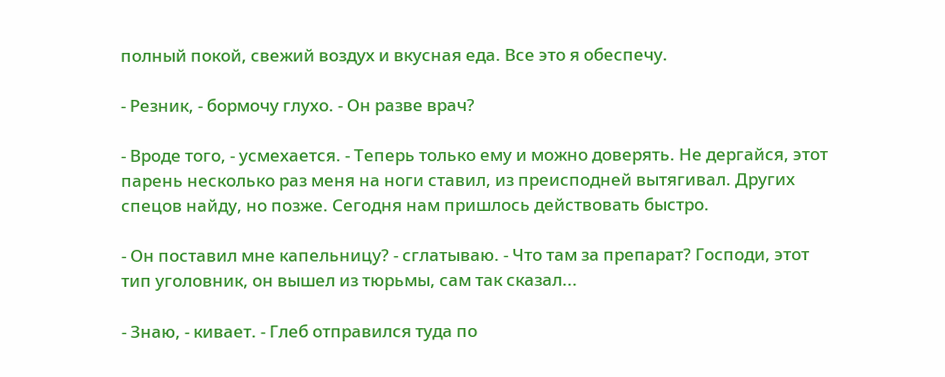полный покой, свежий воздух и вкусная еда. Все это я обеспечу.

- Резник, - бормочу глухо. - Он разве врач?

- Вроде того, - усмехается. - Теперь только ему и можно доверять. Не дергайся, этот парень несколько раз меня на ноги ставил, из преисподней вытягивал. Других спецов найду, но позже. Сегодня нам пришлось действовать быстро.

- Он поставил мне капельницу? - сглатываю. - Что там за препарат? Господи, этот тип уголовник, он вышел из тюрьмы, сам так сказал...

- Знаю, - кивает. - Глеб отправился туда по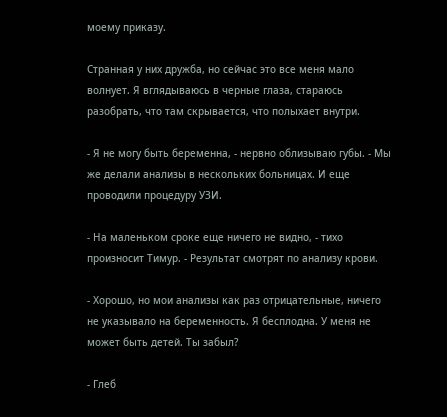моему приказу.

Странная у них дружба, но сейчас это все меня мало волнует. Я вглядываюсь в черные глаза, стараюсь разобрать, что там скрывается, что полыхает внутри.

- Я не могу быть беременна, - нервно облизываю губы. - Мы же делали анализы в нескольких больницах. И еще проводили процедуру УЗИ.

- На маленьком сроке еще ничего не видно, - тихо произносит Тимур. - Результат смотрят по анализу крови.

- Хорошо, но мои анализы как раз отрицательные, ничего не указывало на беременность. Я бесплодна. У меня не может быть детей. Ты забыл?

- Глеб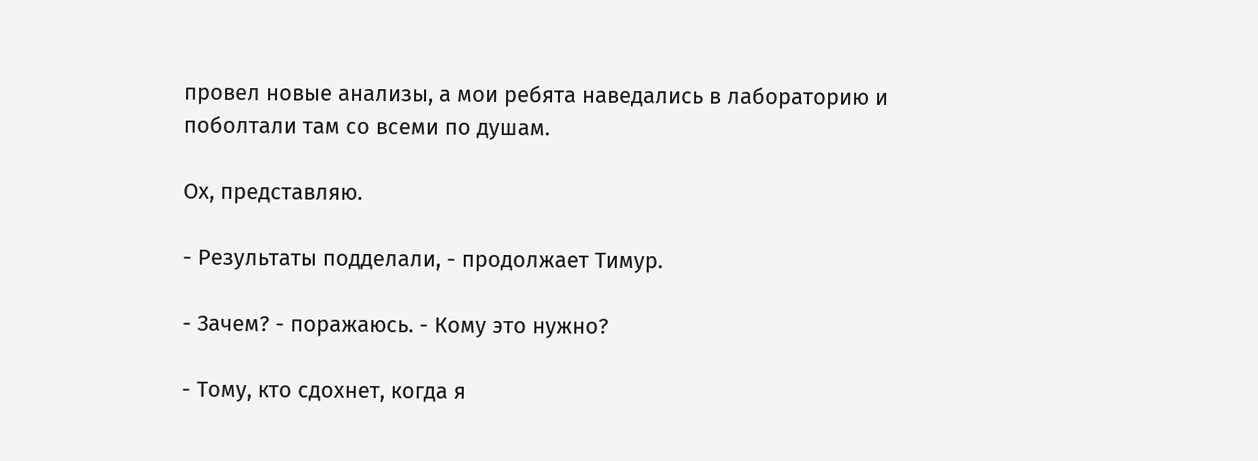провел новые анализы, а мои ребята наведались в лабораторию и поболтали там со всеми по душам.

Ох, представляю.

- Результаты подделали, - продолжает Тимур.

- Зачем? - поражаюсь. - Кому это нужно?

- Тому, кто сдохнет, когда я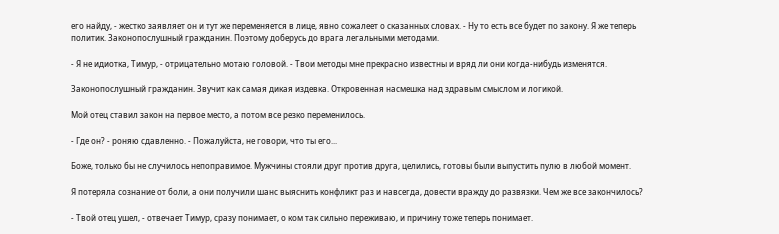его найду, - жестко заявляет он и тут же переменяется в лице, явно сожалеет о сказанных словах. - Ну то есть все будет по закону. Я же теперь политик. Законопослушный гражданин. Поэтому доберусь до врага легальными методами.

- Я не идиотка, Тимур, - отрицательно мотаю головой. - Твои методы мне прекрасно известны и вряд ли они когда-нибудь изменятся.

Законопослушный гражданин. Звучит как самая дикая издевка. Откровенная насмешка над здравым смыслом и логикой.

Мой отец ставил закон на первое место, а потом все резко переменилось.

- Где он? - роняю сдавленно. - Пожалуйста, не говори, что ты его...

Боже, только бы не случилось непоправимое. Мужчины стояли друг против друга, целились, готовы были выпустить пулю в любой момент.

Я потеряла сознание от боли, а они получили шанс выяснить конфликт раз и навсегда, довести вражду до развязки. Чем же все закончилось?

- Твой отец ушел, - отвечает Тимур, сразу понимает, о ком так сильно переживаю, и причину тоже теперь понимает.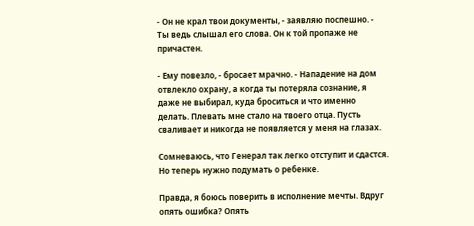- Он не крал твои документы, - заявляю поспешно. - Ты ведь слышал его слова. Он к той пропаже не причастен.

- Ему повезло, - бросает мрачно. - Нападение на дом отвлекло охрану, а когда ты потеряла сознание, я даже не выбирал, куда броситься и что именно делать. Плевать мне стало на твоего отца. Пусть сваливает и никогда не появляется у меня на глазах.

Сомневаюсь, что Генерал так легко отступит и сдастся. Но теперь нужно подумать о ребенке.

Правда, я боюсь поверить в исполнение мечты. Вдруг опять ошибка? Опять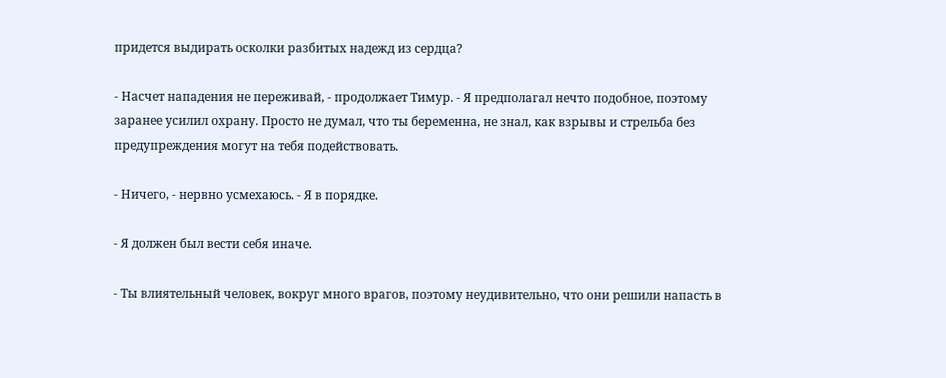придется выдирать осколки разбитых надежд из сердца?

- Насчет нападения не переживай, - продолжает Тимур. - Я предполагал нечто подобное, поэтому заранее усилил охрану. Просто не думал, что ты беременна, не знал, как взрывы и стрельба без предупреждения могут на тебя подействовать.

- Ничего, - нервно усмехаюсь. - Я в порядке.

- Я должен был вести себя иначе.

- Ты влиятельный человек, вокруг много врагов, поэтому неудивительно, что они решили напасть в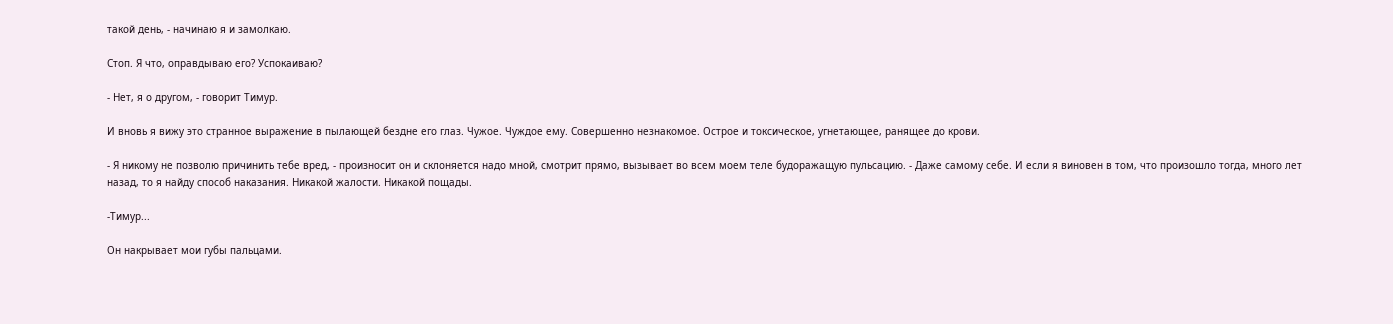такой день, - начинаю я и замолкаю.

Стоп. Я что, оправдываю его? Успокаиваю?

- Нет, я о другом, - говорит Тимур.

И вновь я вижу это странное выражение в пылающей бездне его глаз. Чужое. Чуждое ему. Совершенно незнакомое. Острое и токсическое, угнетающее, ранящее до крови.

- Я никому не позволю причинить тебе вред, - произносит он и склоняется надо мной, смотрит прямо, вызывает во всем моем теле будоражащую пульсацию. - Даже самому себе. И если я виновен в том, что произошло тогда, много лет назад, то я найду способ наказания. Никакой жалости. Никакой пощады.

-Тимур...

Он накрывает мои губы пальцами.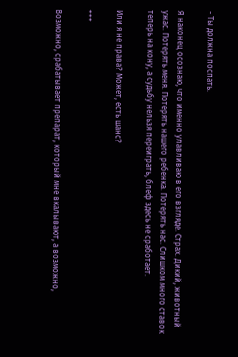- Ты должна поспать.

Я наконец осознаю, что именно улавливаю в его взгляде. Страх. Дикий, животный ужас. Потерять меня. Потерять нашего ребенка. Потерять нас. Слишком много ставок теперь на кону, а судьбу нельзя переиграть, блеф здесь не сработает.

Или я не права? Может, есть шанс?

+++

Возможно, срабатывает препарат, который мне вкалывают, а возможно,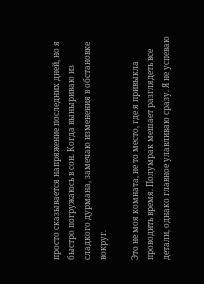просто сказывается напряжение последних дней, но я быстро погружаюсь в сон. Когда выныриваю из сладкого дурмана, замечаю изменения в обстановке вокруг.

Это не моя комната, не то место, где я привыкла проводить время. Полумрак мешает разглядеть все детали, однако главное улавливаю сразу. Я не успеваю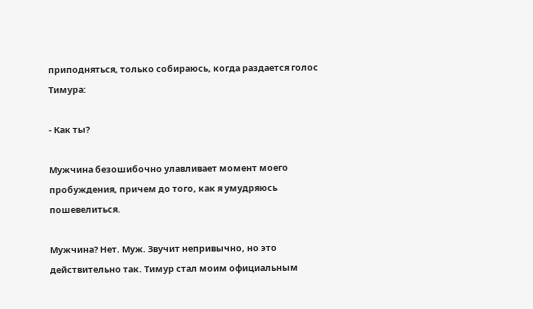приподняться, только собираюсь, когда раздается голос Тимура:

- Как ты?

Мужчина безошибочно улавливает момент моего пробуждения, причем до того, как я умудряюсь пошевелиться.

Мужчина? Нет. Муж. Звучит непривычно, но это действительно так. Тимур стал моим официальным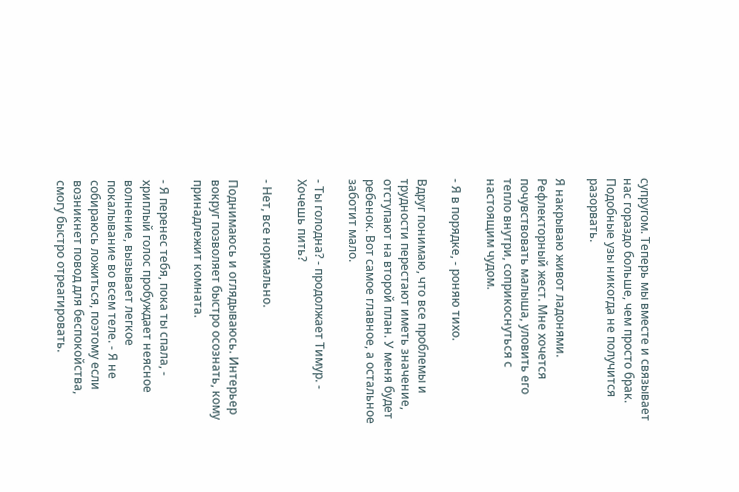супругом. Теперь мы вместе и связывает нас гораздо больше, чем просто брак. Подобные узы никогда не получится разорвать.

Я накрываю живот ладонями. Рефлекторный жест. Мне хочется почувствовать малыша, уловить его тепло внутри, соприкоснуться с настоящим чудом.

- Я в порядке, - роняю тихо.

Вдруг понимаю, что все проблемы и трудности перестают иметь значение, отступают на второй план. У меня будет ребенок. Вот самое главное, а остальное заботит мало.

- Ты голодна? - продолжает Тимур. - Хочешь пить?

- Нет, все нормально.

Поднимаюсь и оглядываюсь. Интерьер вокруг позволяет быстро осознать, кому принадлежит комната.

- Я перенес тебя, пока ты спала, - хриплый голос пробуждает неясное волнение, вызывает легкое покалывание во всем теле. - Я не собираюсь ложиться, поэтому если возникнет повод для беспокойства, смогу быстро отреагировать.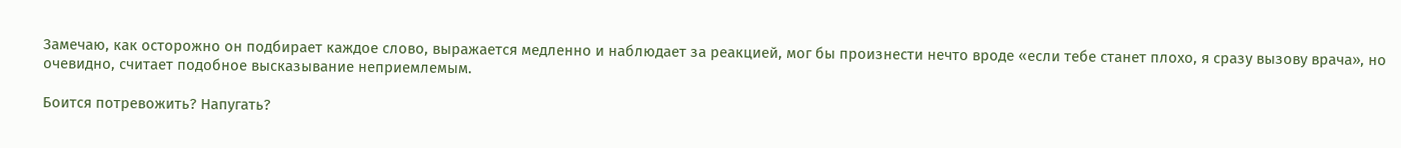Замечаю, как осторожно он подбирает каждое слово, выражается медленно и наблюдает за реакцией, мог бы произнести нечто вроде «если тебе станет плохо, я сразу вызову врача», но очевидно, считает подобное высказывание неприемлемым.

Боится потревожить? Напугать?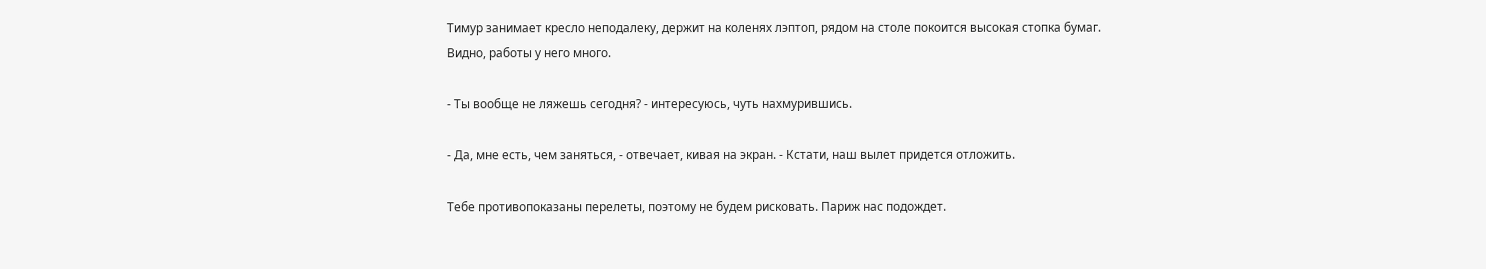Тимур занимает кресло неподалеку, держит на коленях лэптоп, рядом на столе покоится высокая стопка бумаг. Видно, работы у него много.

- Ты вообще не ляжешь сегодня? - интересуюсь, чуть нахмурившись.

- Да, мне есть, чем заняться, - отвечает, кивая на экран. - Кстати, наш вылет придется отложить.

Тебе противопоказаны перелеты, поэтому не будем рисковать. Париж нас подождет.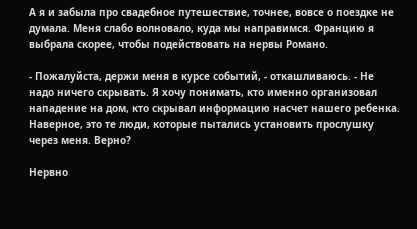А я и забыла про свадебное путешествие, точнее, вовсе о поездке не думала. Меня слабо волновало, куда мы направимся. Францию я выбрала скорее, чтобы подействовать на нервы Романо.

- Пожалуйста, держи меня в курсе событий, - откашливаюсь. - Не надо ничего скрывать. Я хочу понимать, кто именно организовал нападение на дом, кто скрывал информацию насчет нашего ребенка. Наверное, это те люди, которые пытались установить прослушку через меня. Верно?

Нервно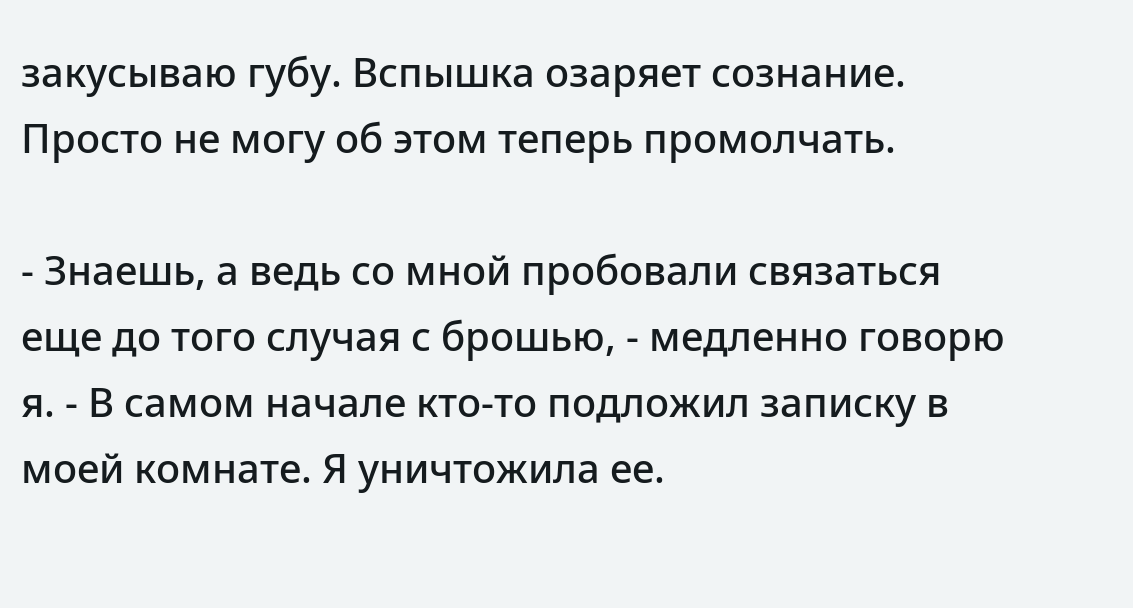закусываю губу. Вспышка озаряет сознание. Просто не могу об этом теперь промолчать.

- Знаешь, а ведь со мной пробовали связаться еще до того случая с брошью, - медленно говорю я. - В самом начале кто-то подложил записку в моей комнате. Я уничтожила ее.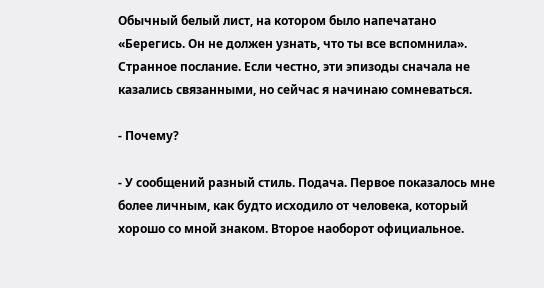Обычный белый лист, на котором было напечатано «Берегись. Он не должен узнать, что ты все вспомнила». Странное послание. Если честно, эти эпизоды сначала не казались связанными, но сейчас я начинаю сомневаться.

- Почему?

- У сообщений разный стиль. Подача. Первое показалось мне более личным, как будто исходило от человека, который хорошо со мной знаком. Второе наоборот официальное.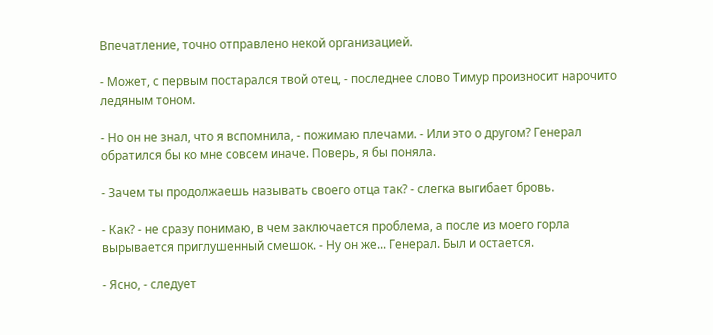Впечатление, точно отправлено некой организацией.

- Может, с первым постарался твой отец, - последнее слово Тимур произносит нарочито ледяным тоном.

- Но он не знал, что я вспомнила, - пожимаю плечами. - Или это о другом? Генерал обратился бы ко мне совсем иначе. Поверь, я бы поняла.

- Зачем ты продолжаешь называть своего отца так? - слегка выгибает бровь.

- Как? - не сразу понимаю, в чем заключается проблема, а после из моего горла вырывается приглушенный смешок. - Ну он же... Генерал. Был и остается.

- Ясно, - следует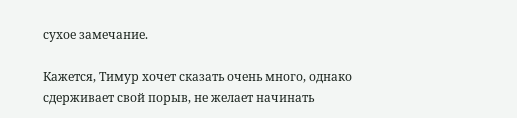сухое замечание.

Кажется, Тимур хочет сказать очень много, однако сдерживает свой порыв, не желает начинать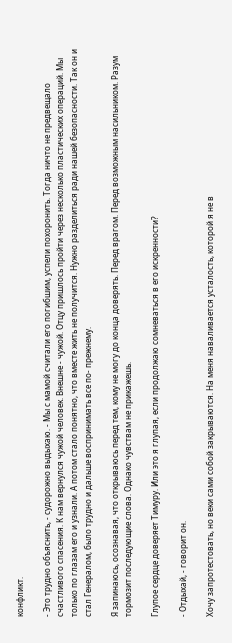конфликт.

- Это трудно объяснить, - судорожно выдыхаю. - Мы с мамой считали его погибшим, успели похоронить. Тогда ничто не предвещало счастливого спасения. К нам вернулся чужой человек. Внешне - чужой. Отцу пришлось пройти через несколько пластических операций. Мы только по глазам его и узнали. А потом стало понятно, что вместе жить не получится. Нужно разделиться ради нашей безопасности. Так он и стал Генералом, было трудно и дальше воспринимать все по- прежнему.

Я запинаюсь, осознавая, что открываюсь перед тем, кому не могу до конца доверять. Перед врагом. Перед возможным насильником. Разум тормозит последующие слова. Однако чувствам не прикажешь.

Глупое сердце доверяет Тимуру. Или это я глупая, если продолжаю сомневаться в его искренности?

- Отдыхай, - говорит он.

Хочу запротестовать, но веки сами собой закрываются. На меня наваливается усталость, которой я не в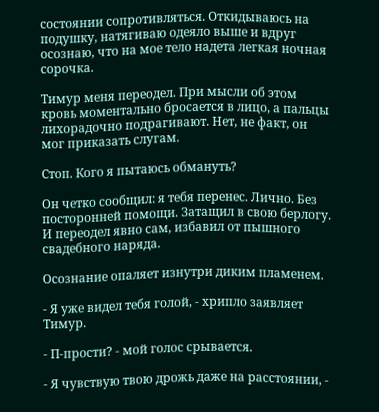состоянии сопротивляться. Откидываюсь на подушку, натягиваю одеяло выше и вдруг осознаю, что на мое тело надета легкая ночная сорочка.

Тимур меня переодел. При мысли об этом кровь моментально бросается в лицо, а пальцы лихорадочно подрагивают. Нет, не факт, он мог приказать слугам.

Стоп. Кого я пытаюсь обмануть?

Он четко сообщил: я тебя перенес. Лично. Без посторонней помощи. Затащил в свою берлогу. И переодел явно сам, избавил от пышного свадебного наряда.

Осознание опаляет изнутри диким пламенем.

- Я уже видел тебя голой, - хрипло заявляет Тимур.

- П-прости? - мой голос срывается.

- Я чувствую твою дрожь даже на расстоянии, -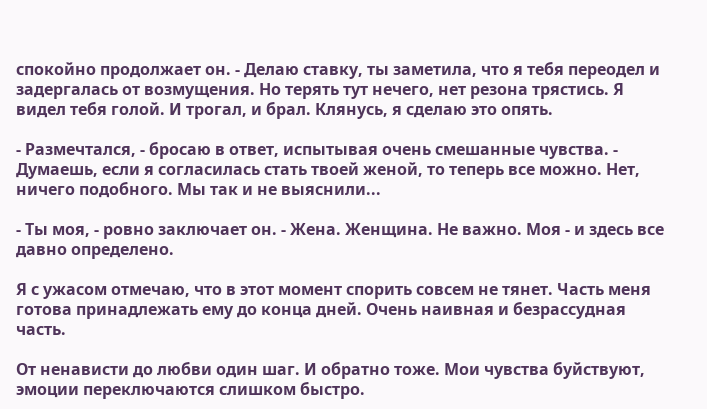спокойно продолжает он. - Делаю ставку, ты заметила, что я тебя переодел и задергалась от возмущения. Но терять тут нечего, нет резона трястись. Я видел тебя голой. И трогал, и брал. Клянусь, я сделаю это опять.

- Размечтался, - бросаю в ответ, испытывая очень смешанные чувства. - Думаешь, если я согласилась стать твоей женой, то теперь все можно. Нет, ничего подобного. Мы так и не выяснили...

- Ты моя, - ровно заключает он. - Жена. Женщина. Не важно. Моя - и здесь все давно определено.

Я с ужасом отмечаю, что в этот момент спорить совсем не тянет. Часть меня готова принадлежать ему до конца дней. Очень наивная и безрассудная часть.

От ненависти до любви один шаг. И обратно тоже. Мои чувства буйствуют, эмоции переключаются слишком быстро.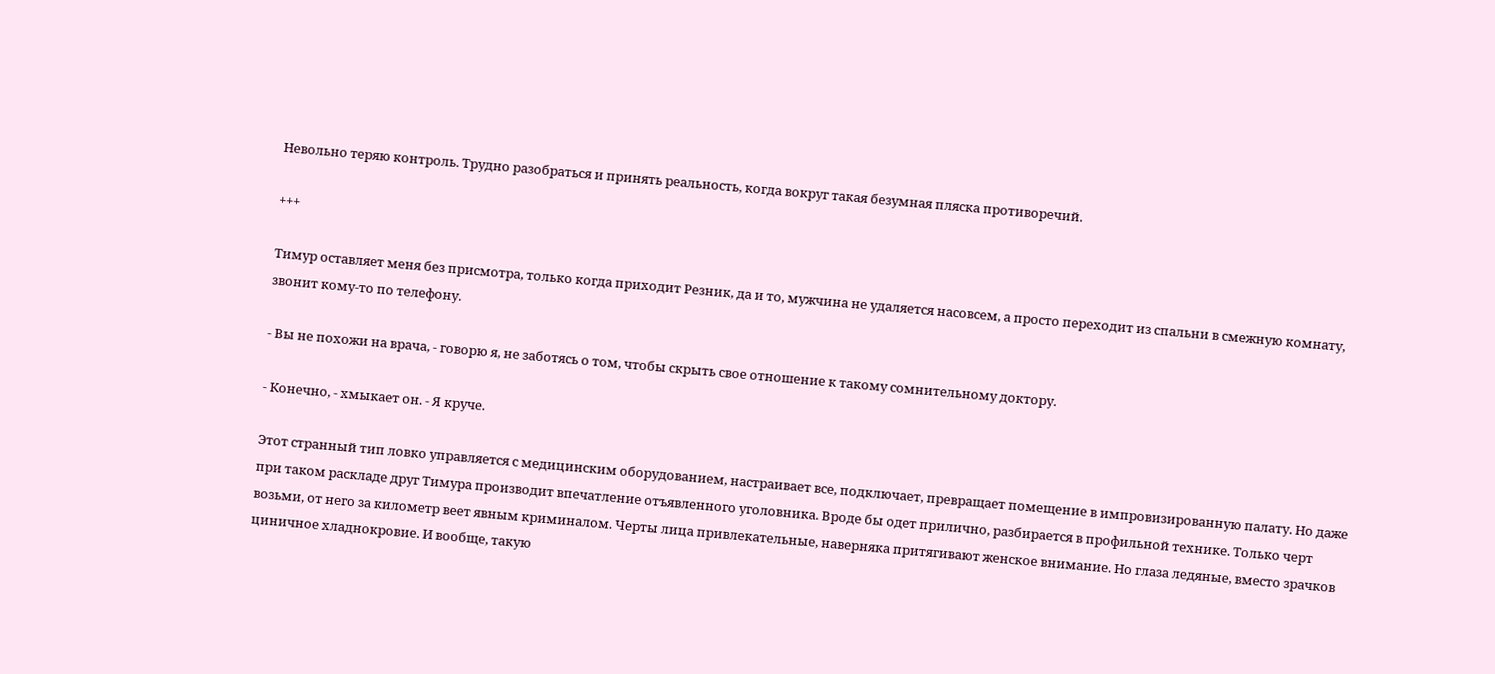Невольно теряю контроль. Трудно разобраться и принять реальность, когда вокруг такая безумная пляска противоречий.

+++

Тимур оставляет меня без присмотра, только когда приходит Резник, да и то, мужчина не удаляется насовсем, а просто переходит из спальни в смежную комнату, звонит кому-то по телефону.

- Вы не похожи на врача, - говорю я, не заботясь о том, чтобы скрыть свое отношение к такому сомнительному доктору.

- Конечно, - хмыкает он. - Я круче.

Этот странный тип ловко управляется с медицинским оборудованием, настраивает все, подключает, превращает помещение в импровизированную палату. Но даже при таком раскладе друг Тимура производит впечатление отъявленного уголовника. Вроде бы одет прилично, разбирается в профильной технике. Только черт возьми, от него за километр веет явным криминалом. Черты лица привлекательные, наверняка притягивают женское внимание. Но глаза ледяные, вместо зрачков циничное хладнокровие. И вообще, такую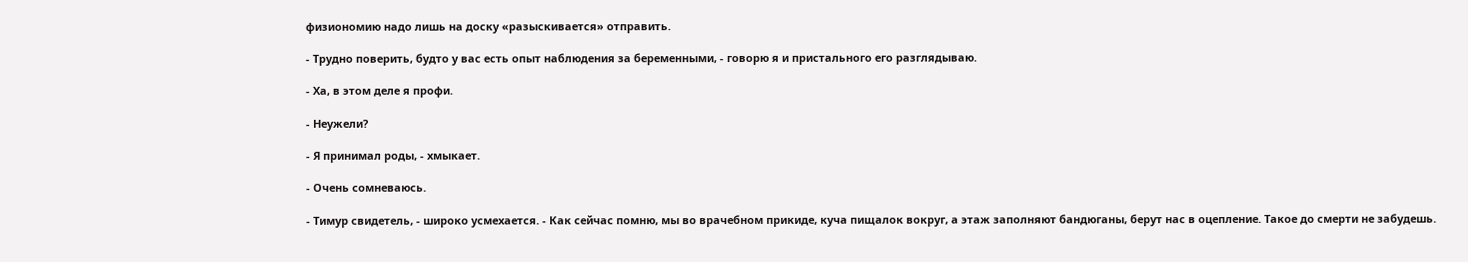физиономию надо лишь на доску «разыскивается» отправить.

- Трудно поверить, будто у вас есть опыт наблюдения за беременными, - говорю я и пристального его разглядываю.

- Ха, в этом деле я профи.

- Неужели?

- Я принимал роды, - хмыкает.

- Очень сомневаюсь.

- Тимур свидетель, - широко усмехается. - Как сейчас помню, мы во врачебном прикиде, куча пищалок вокруг, а этаж заполняют бандюганы, берут нас в оцепление. Такое до смерти не забудешь.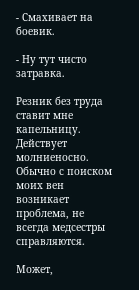- Смахивает на боевик.

- Ну тут чисто затравка.

Резник без труда ставит мне капельницу. Действует молниеносно. Обычно с поиском моих вен возникает проблема, не всегда медсестры справляются.

Может,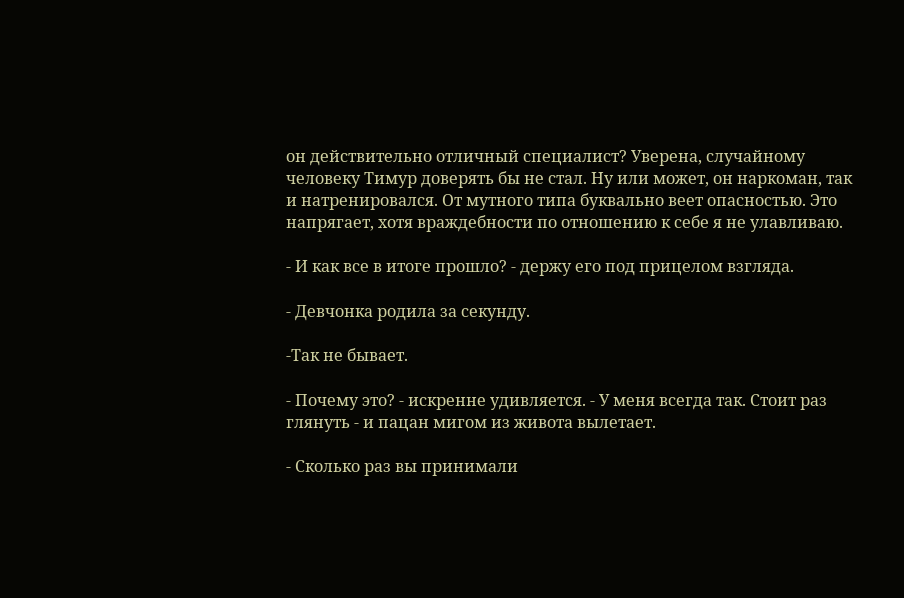он действительно отличный специалист? Уверена, случайному человеку Тимур доверять бы не стал. Ну или может, он наркоман, так и натренировался. От мутного типа буквально веет опасностью. Это напрягает, хотя враждебности по отношению к себе я не улавливаю.

- И как все в итоге прошло? - держу его под прицелом взгляда.

- Девчонка родила за секунду.

-Так не бывает.

- Почему это? - искренне удивляется. - У меня всегда так. Стоит раз глянуть - и пацан мигом из живота вылетает.

- Сколько раз вы принимали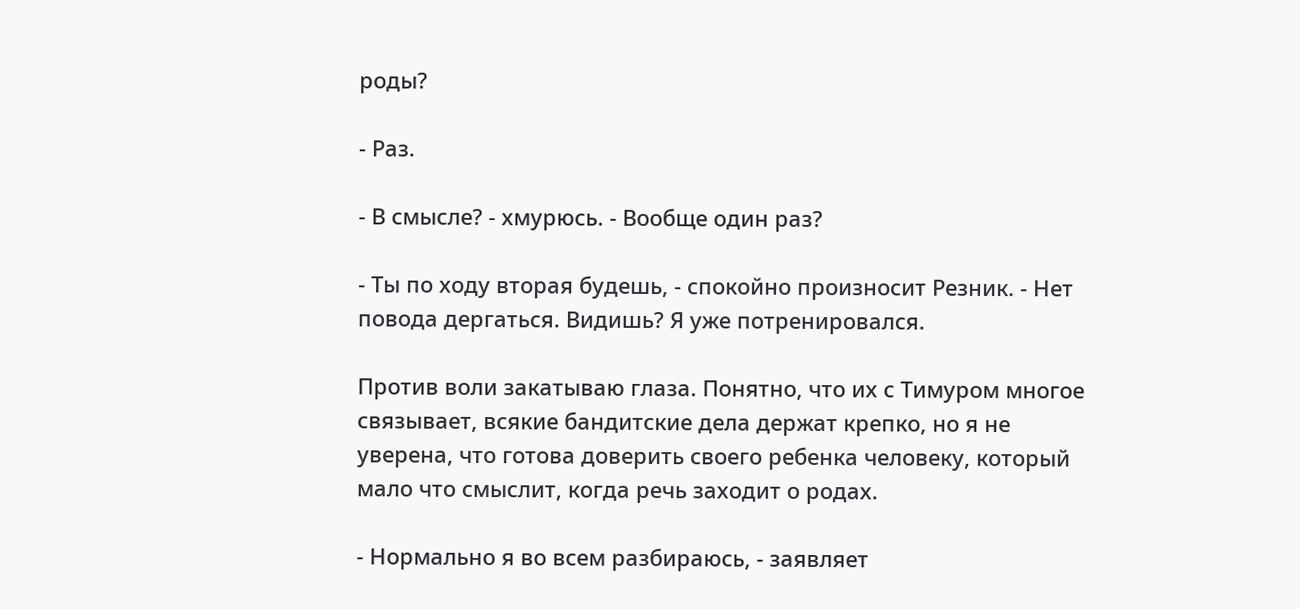роды?

- Раз.

- В смысле? - хмурюсь. - Вообще один раз?

- Ты по ходу вторая будешь, - спокойно произносит Резник. - Нет повода дергаться. Видишь? Я уже потренировался.

Против воли закатываю глаза. Понятно, что их с Тимуром многое связывает, всякие бандитские дела держат крепко, но я не уверена, что готова доверить своего ребенка человеку, который мало что смыслит, когда речь заходит о родах.

- Нормально я во всем разбираюсь, - заявляет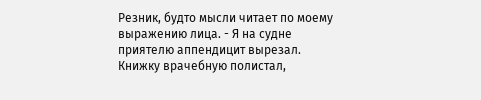Резник, будто мысли читает по моему выражению лица. - Я на судне приятелю аппендицит вырезал. Книжку врачебную полистал,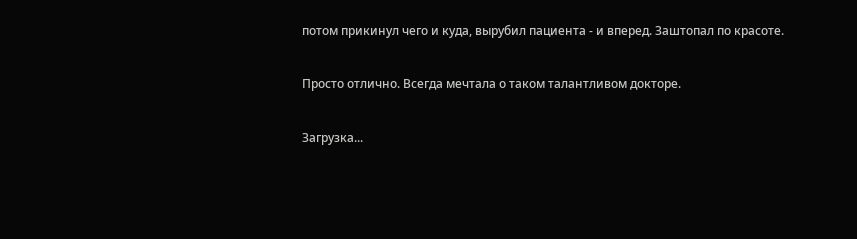потом прикинул чего и куда, вырубил пациента - и вперед. Заштопал по красоте.

Просто отлично. Всегда мечтала о таком талантливом докторе.

Загрузка...